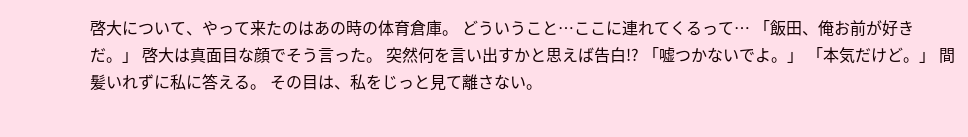啓大について、やって来たのはあの時の体育倉庫。 どういうこと…ここに連れてくるって… 「飯田、俺お前が好きだ。」 啓大は真面目な顔でそう言った。 突然何を言い出すかと思えば告白!? 「嘘つかないでよ。」 「本気だけど。」 間髪いれずに私に答える。 その目は、私をじっと見て離さない。